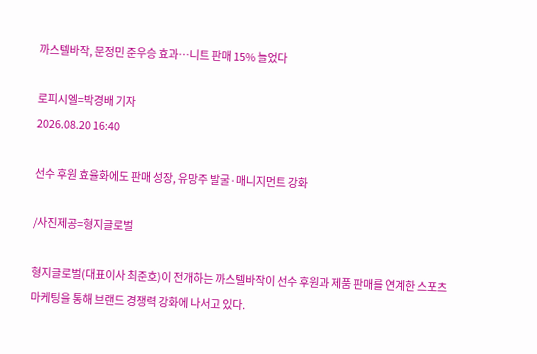까스텔바작, 문정민 준우승 효과…니트 판매 15% 늘었다

로피시엘=박경배 기자
2026.08.20 16:40

선수 후원 효율화에도 판매 성장, 유망주 발굴·매니지먼트 강화

/사진제공=형지글로벌

형지글로벌(대표이사 최준호)이 전개하는 까스텔바작이 선수 후원과 제품 판매를 연계한 스포츠 마케팅을 통해 브랜드 경쟁력 강화에 나서고 있다.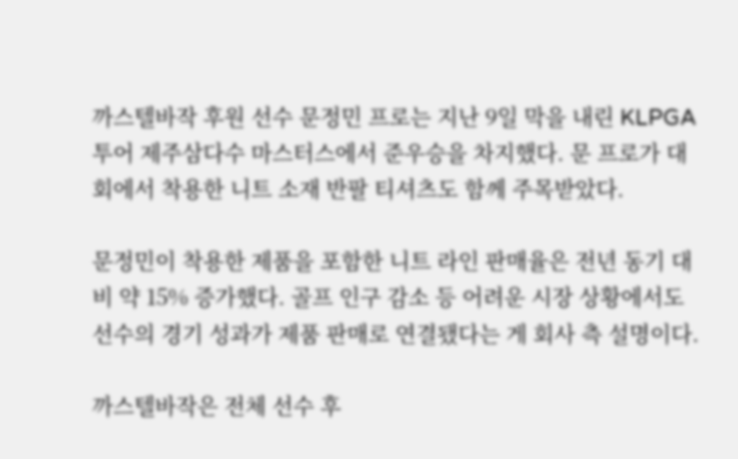까스텔바작 후원 선수 문정민 프로는 지난 9일 막을 내린 KLPGA 투어 제주삼다수 마스터스에서 준우승을 차지했다. 문 프로가 대회에서 착용한 니트 소재 반팔 티셔츠도 함께 주목받았다.

문정민이 착용한 제품을 포함한 니트 라인 판매율은 전년 동기 대비 약 15% 증가했다. 골프 인구 감소 등 어려운 시장 상황에서도 선수의 경기 성과가 제품 판매로 연결됐다는 게 회사 측 설명이다.

까스텔바작은 전체 선수 후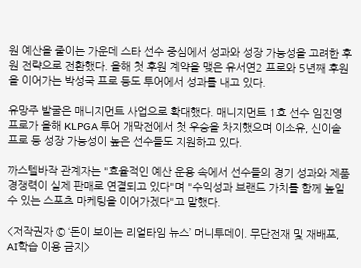원 예산을 줄이는 가운데 스타 선수 중심에서 성과와 성장 가능성을 고려한 후원 전략으로 전환했다. 올해 첫 후원 계약을 맺은 유서연2 프로와 5년째 후원을 이어가는 박성국 프로 등도 투어에서 성과를 내고 있다.

유망주 발굴은 매니지먼트 사업으로 확대했다. 매니지먼트 1호 선수 임진영 프로가 올해 KLPGA 투어 개막전에서 첫 우승을 차지했으며 이소유, 신이솔 프로 등 성장 가능성이 높은 선수들도 지원하고 있다.

까스텔바작 관계자는 "효율적인 예산 운용 속에서 선수들의 경기 성과와 제품 경쟁력이 실제 판매로 연결되고 있다"며 "수익성과 브랜드 가치를 함께 높일 수 있는 스포츠 마케팅을 이어가겠다"고 말했다.

<저작권자 © ‘돈이 보이는 리얼타임 뉴스’ 머니투데이. 무단전재 및 재배포, AI학습 이용 금지>